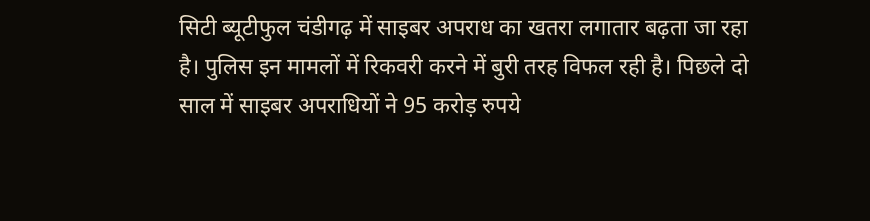सिटी ब्यूटीफुल चंडीगढ़ में साइबर अपराध का खतरा लगातार बढ़ता जा रहा है। पुलिस इन मामलों में रिकवरी करने में बुरी तरह विफल रही है। पिछले दो साल में साइबर अपराधियों ने 95 करोड़ रुपये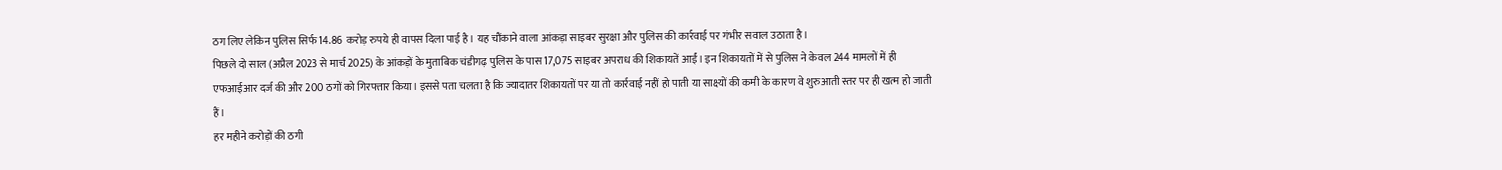ठग लिए लेकिन पुलिस सिर्फ 14.86 करोड़ रुपये ही वापस दिला पाई है। यह चौंकाने वाला आंकड़ा साइबर सुरक्षा और पुलिस की कार्रवाई पर गंभीर सवाल उठाता है।
पिछले दो साल (अप्रैल 2023 से मार्च 2025) के आंकड़ों के मुताबिक चंडीगढ़ पुलिस के पास 17,075 साइबर अपराध की शिकायतें आईं। इन शिकायतों में से पुलिस ने केवल 244 मामलों में ही एफआईआर दर्ज की और 200 ठगों को गिरफ्तार किया। इससे पता चलता है कि ज्यादातर शिकायतों पर या तो कार्रवाई नहीं हो पाती या साक्ष्यों की कमी के कारण वे शुरुआती स्तर पर ही खत्म हो जाती हैं।
हर महीने करोड़ों की ठगी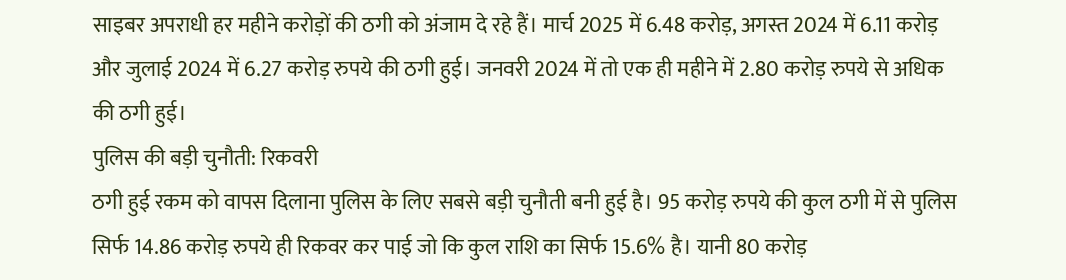साइबर अपराधी हर महीने करोड़ों की ठगी को अंजाम दे रहे हैं। मार्च 2025 में 6.48 करोड़, अगस्त 2024 में 6.11 करोड़ और जुलाई 2024 में 6.27 करोड़ रुपये की ठगी हुई। जनवरी 2024 में तो एक ही महीने में 2.80 करोड़ रुपये से अधिक की ठगी हुई।
पुलिस की बड़ी चुनौती: रिकवरी
ठगी हुई रकम को वापस दिलाना पुलिस के लिए सबसे बड़ी चुनौती बनी हुई है। 95 करोड़ रुपये की कुल ठगी में से पुलिस सिर्फ 14.86 करोड़ रुपये ही रिकवर कर पाई जो कि कुल राशि का सिर्फ 15.6% है। यानी 80 करोड़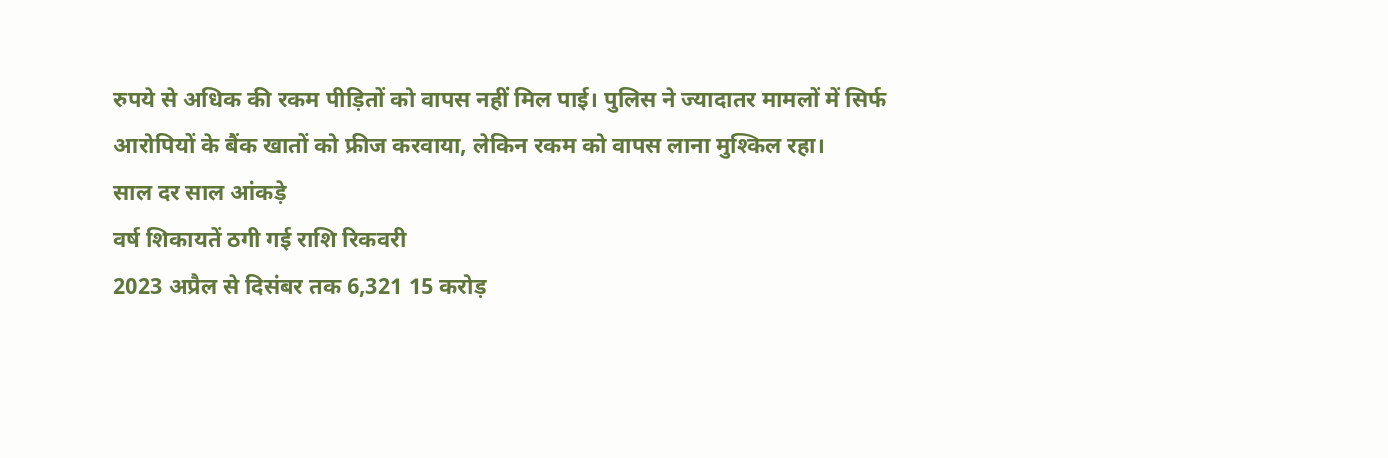रुपये से अधिक की रकम पीड़ितों को वापस नहीं मिल पाई। पुलिस ने ज्यादातर मामलों में सिर्फ आरोपियों के बैंक खातों को फ्रीज करवाया, लेकिन रकम को वापस लाना मुश्किल रहा।
साल दर साल आंकड़े
वर्ष शिकायतें ठगी गई राशि रिकवरी
2023 अप्रैल से दिसंबर तक 6,321 15 करोड़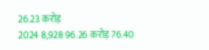26.23 करोड़
2024 8,928 96.26 करोड़ 76.40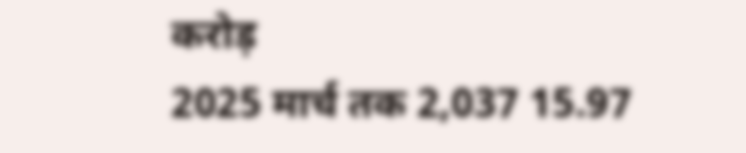करोड़
2025 मार्च तक 2,037 15.97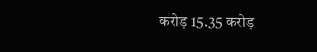करोड़ 15.35 करोड़